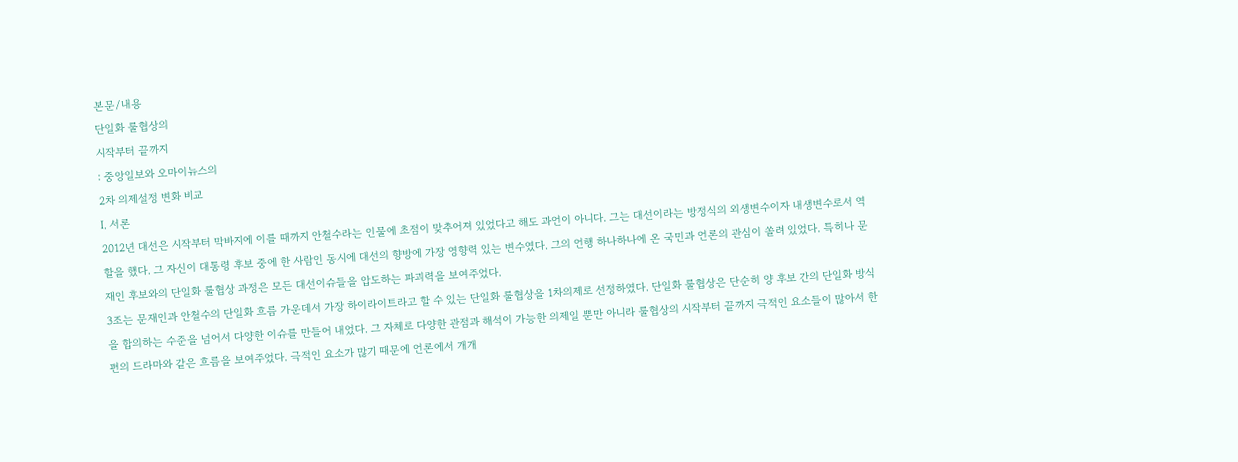본문/내용
단일화 룰협상의
시작부터 끝까지
: 중앙일보와 오마이뉴스의
2차 의제설정 변화 비교
Ⅰ. 서론
2012년 대선은 시작부터 막바지에 이를 때까지 안철수라는 인물에 초점이 맞추어져 있었다고 해도 과언이 아니다. 그는 대선이라는 방정식의 외생변수이자 내생변수로서 역할을 했다. 그 자신이 대통령 후보 중에 한 사람인 동시에 대선의 향방에 가장 영향력 있는 변수였다. 그의 언행 하나하나에 온 국민과 언론의 관심이 쏠려 있었다. 특히나 문재인 후보와의 단일화 룰협상 과정은 모든 대선이슈들을 압도하는 파괴력을 보여주었다.
3조는 문재인과 안철수의 단일화 흐름 가운데서 가장 하이라이트라고 할 수 있는 단일화 룰협상을 1차의제로 선정하였다. 단일화 룰협상은 단순히 양 후보 간의 단일화 방식을 합의하는 수준을 넘어서 다양한 이슈를 만들어 내었다. 그 자체로 다양한 관점과 해석이 가능한 의제일 뿐만 아니라 룰협상의 시작부터 끝까지 극적인 요소들이 많아서 한 편의 드라마와 같은 흐름을 보여주었다. 극적인 요소가 많기 때문에 언론에서 개개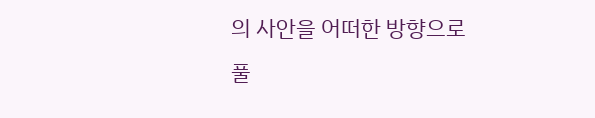의 사안을 어떠한 방향으로 풀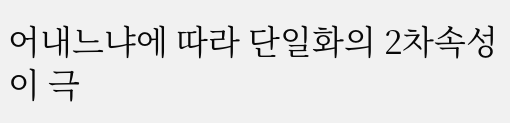어내느냐에 따라 단일화의 2차속성이 극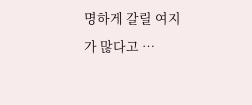명하게 갈릴 여지가 많다고 …